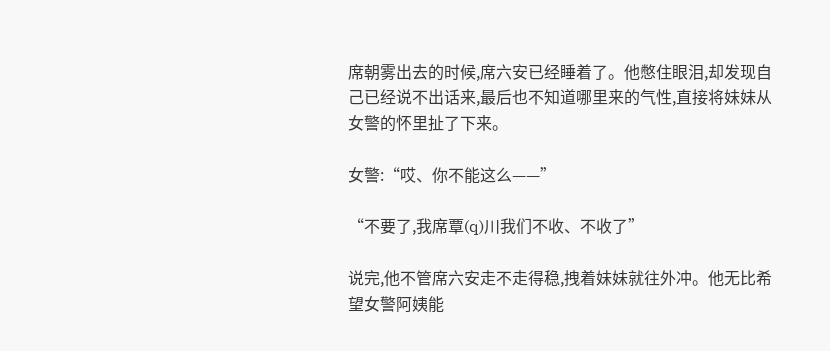席朝雾出去的时候,席六安已经睡着了。他憋住眼泪,却发现自己已经说不出话来,最后也不知道哪里来的气性,直接将妹妹从女警的怀里扯了下来。

女警:“哎、你不能这么——”

“不要了,我席覃(q)川我们不收、不收了”

说完,他不管席六安走不走得稳,拽着妹妹就往外冲。他无比希望女警阿姨能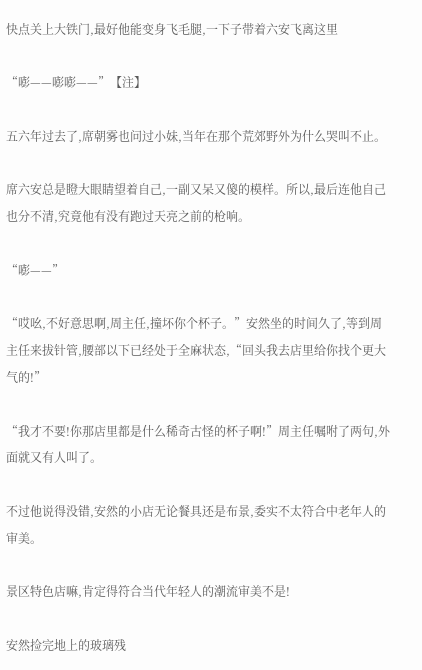快点关上大铁门,最好他能变身飞毛腿,一下子带着六安飞离这里

“嘭——嘭嘭——”【注】

五六年过去了,席朝雾也问过小妹,当年在那个荒郊野外为什么哭叫不止。

席六安总是瞪大眼睛望着自己,一副又呆又傻的模样。所以,最后连他自己也分不清,究竟他有没有跑过天亮之前的枪响。

“嘭——”

“哎吆,不好意思啊,周主任,撞坏你个杯子。”安然坐的时间久了,等到周主任来拔针管,腰部以下已经处于全麻状态,“回头我去店里给你找个更大气的!”

“我才不要!你那店里都是什么稀奇古怪的杯子啊!”周主任嘱咐了两句,外面就又有人叫了。

不过他说得没错,安然的小店无论餐具还是布景,委实不太符合中老年人的审美。

景区特色店嘛,肯定得符合当代年轻人的潮流审美不是!

安然捡完地上的玻璃残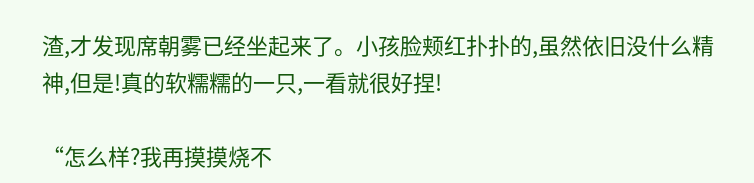渣,才发现席朝雾已经坐起来了。小孩脸颊红扑扑的,虽然依旧没什么精神,但是!真的软糯糯的一只,一看就很好捏!

“怎么样?我再摸摸烧不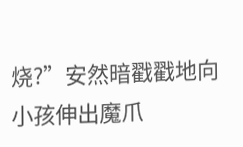烧?”安然暗戳戳地向小孩伸出魔爪